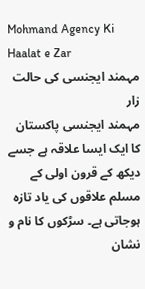Mohmand Agency Ki Haalat e Zar
مہمند ایجنسی کی حالت زار
مہمند ایجنسی پاکستان کا ایک ایسا علاقہ ہے جسے دیکھ کے قرون اولی کے مسلم علاقوں کی یاد تازہ ہوجاتی ہے۔ سڑکوں کا نام و نشان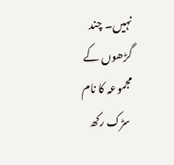نہیں۔ چند گڑھوں کے مجموعہ کا نام سڑک رکھ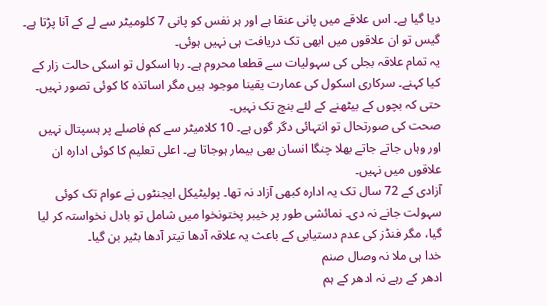دیا گیا ہے۔ اس علاقے میں پانی عنقا ہے اور ہر نفس کو پانی 7 کلومیٹر سے لے کے آنا پڑتا ہے۔ گیس تو ان علاقوں میں ابھی تک دریافت ہی نہیں ہوئی۔
یہ تمام علاقہ بجلی کی سہولیات سے قطعا محروم ہے۔ رہا اسکول تو اسکی حالت زار کے کیا کہنے۔ سرکاری اسکول کی عمارت یقینا موجود ہیں مگر اساتذہ کا کوئی تصور نہیں۔ حتی کہ بچوں کے بیٹھنے کے لئے بنچ تک نہیں۔
صحت کی صورتحال تو انتہائی دگر گوں ہے۔ 10 کلامیٹر سے کم فاصلے پر ہسپتال نہیں اور وہاں جاتے جاتے بھلا چنگا انسان بھی بیمار ہوجاتا ہے۔ اعلی تعلیم کا کوئی ادارہ ان علاقوں میں نہیں۔
آزادی کے 72 سال تک یہ ادارہ کبھی آزاد نہ تھا۔ پولیٹیکل ایجنٹوں نے عوام تک کوئی سہولت جانے نہ دی۔ نمائشی طور پر خیبر پختونخوا میں شامل تو بادل نخواستہ کر لیا گیا، مگر فنڈز کی عدم دستیابی کے باعث یہ علاقہ آدھا تیتر آدھا بٹیر بن گیا۔
خدا ہی ملا نہ وصال صنم
ادھر کے رہے نہ ادھر کے ہم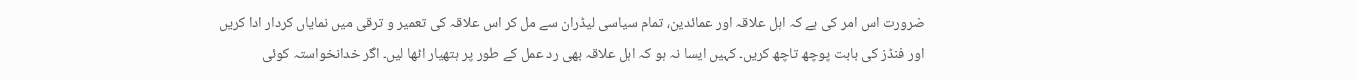ضرورت اس امر کی ہے کہ اہل علاقہ اور عمائدین، تمام سیاسی لیڈران سے مل کر اس علاقہ کی تعمیر و ترقی میں نمایاں کردار ادا کریں اور فنڈز کی بابت پوچھ تاچھ کریں۔ کہیں ایسا نہ ہو کہ اہل علاقہ بھی رد عمل کے طور پر ہتھیار اٹھا لیں۔ اگر خدانخواستہ کوئی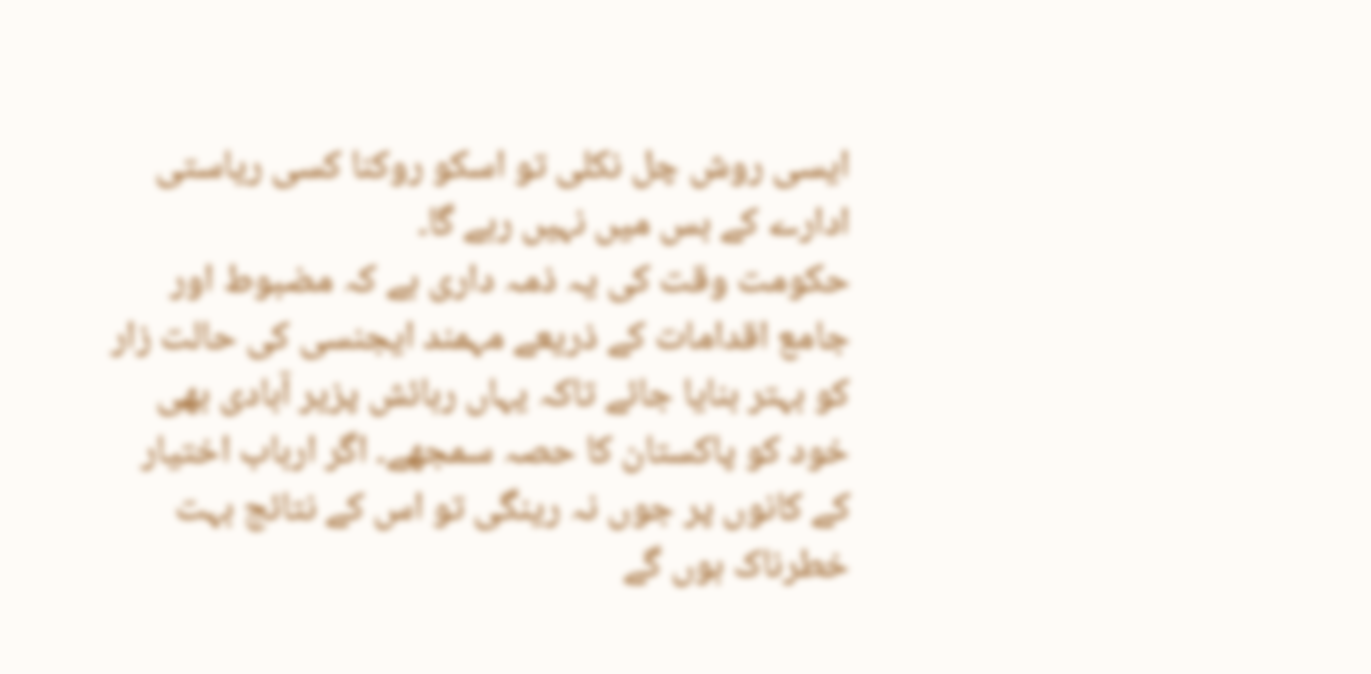ایسی روش چل نکلی تو اسکو روکنا کسی ریاستی ادارے کے بس میں نہیں رہے گا۔
حکومت وقت کی یہ ذمہ داری ہے کہ مضبوط اور جامع اقدامات کے ذریعے مہمند ایجنسی کی حالت زار کو بہتر بنایا جائے تاکہ یہاں رہائش پزیر آبادی بھی خود کو پاکستان کا حصہ سمجھے۔ اگر ارباب اختیار کے کانوں پر جوں نہ رینگی تو اس کے نتائج بہت خطرناک ہوں گے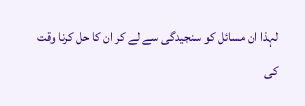لہذا ان مسائل کو سنجیدگی سے لے کر ان کا حل کرنا وقت کی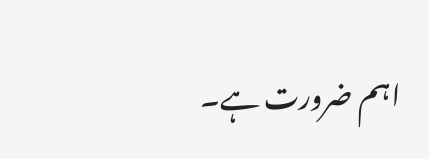اہم ضرورت ہے۔